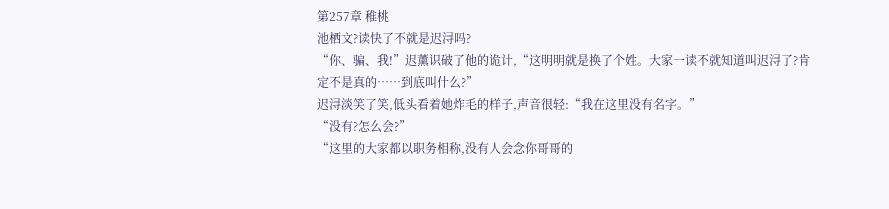第257章 稚桃
池栖文?读快了不就是迟浔吗?
“你、骗、我!”迟薰识破了他的诡计,“这明明就是换了个姓。大家一读不就知道叫迟浔了?肯定不是真的……到底叫什么?”
迟浔淡笑了笑,低头看着她炸毛的样子,声音很轻:“我在这里没有名字。”
“没有?怎么会?”
“这里的大家都以职务相称,没有人会念你哥哥的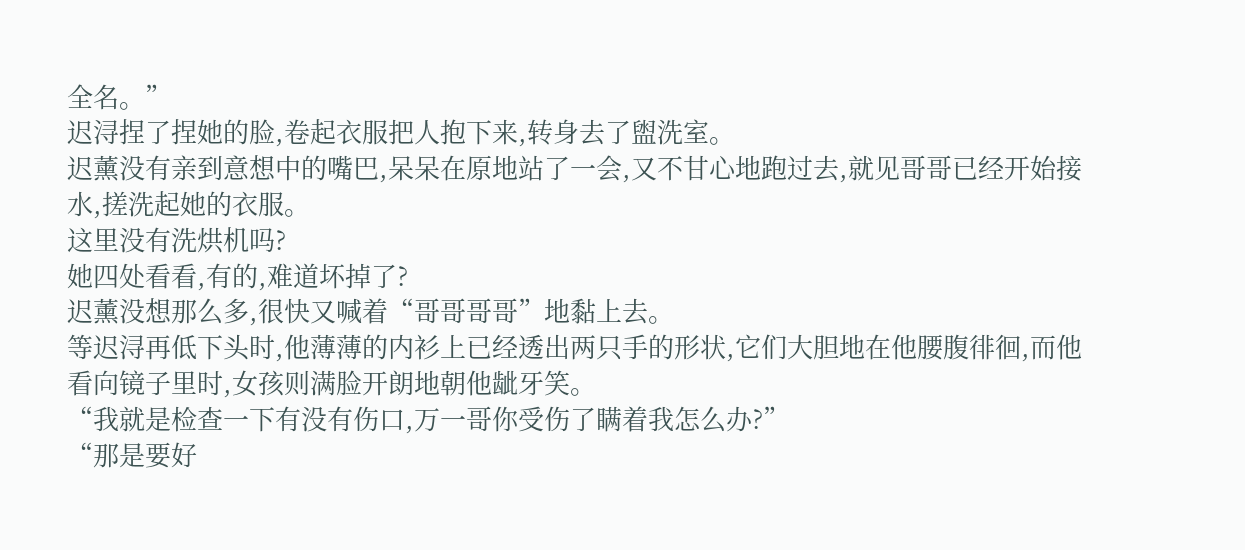全名。”
迟浔捏了捏她的脸,卷起衣服把人抱下来,转身去了盥洗室。
迟薰没有亲到意想中的嘴巴,呆呆在原地站了一会,又不甘心地跑过去,就见哥哥已经开始接水,搓洗起她的衣服。
这里没有洗烘机吗?
她四处看看,有的,难道坏掉了?
迟薰没想那么多,很快又喊着“哥哥哥哥”地黏上去。
等迟浔再低下头时,他薄薄的内衫上已经透出两只手的形状,它们大胆地在他腰腹徘徊,而他看向镜子里时,女孩则满脸开朗地朝他龇牙笑。
“我就是检查一下有没有伤口,万一哥你受伤了瞒着我怎么办?”
“那是要好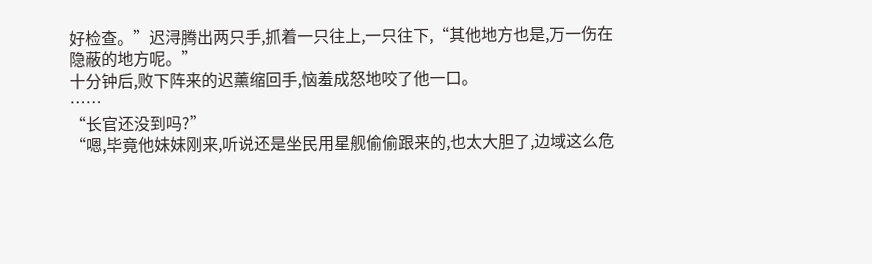好检查。”迟浔腾出两只手,抓着一只往上,一只往下,“其他地方也是,万一伤在隐蔽的地方呢。”
十分钟后,败下阵来的迟薰缩回手,恼羞成怒地咬了他一口。
……
“长官还没到吗?”
“嗯,毕竟他妹妹刚来,听说还是坐民用星舰偷偷跟来的,也太大胆了,边域这么危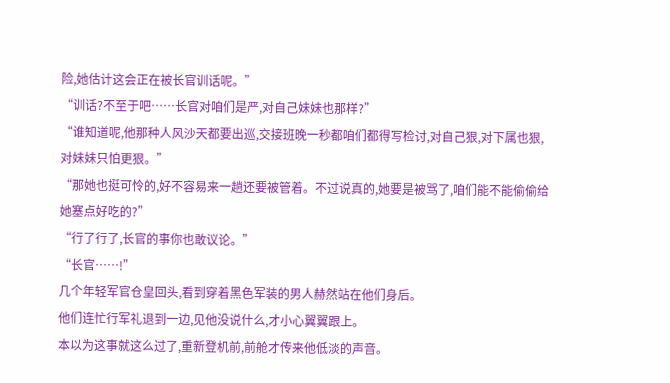险,她估计这会正在被长官训话呢。”
“训话?不至于吧……长官对咱们是严,对自己妹妹也那样?”
“谁知道呢,他那种人风沙天都要出巡,交接班晚一秒都咱们都得写检讨,对自己狠,对下属也狠,对妹妹只怕更狠。”
“那她也挺可怜的,好不容易来一趟还要被管着。不过说真的,她要是被骂了,咱们能不能偷偷给她塞点好吃的?”
“行了行了,长官的事你也敢议论。”
“长官……!”
几个年轻军官仓皇回头,看到穿着黑色军装的男人赫然站在他们身后。
他们连忙行军礼退到一边,见他没说什么,才小心翼翼跟上。
本以为这事就这么过了,重新登机前,前舱才传来他低淡的声音。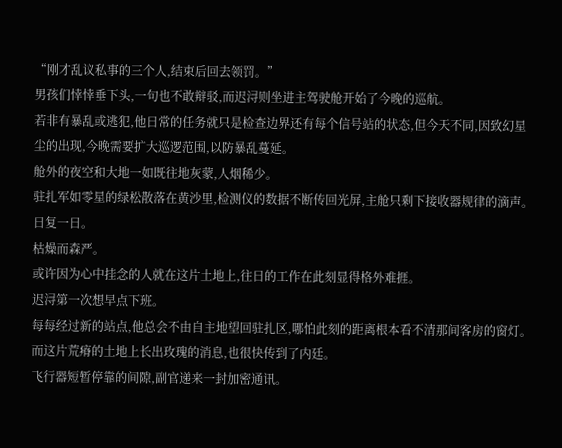“刚才乱议私事的三个人,结束后回去领罚。”
男孩们悻悻垂下头,一句也不敢辩驳,而迟浔则坐进主驾驶舱开始了今晚的巡航。
若非有暴乱或逃犯,他日常的任务就只是检查边界还有每个信号站的状态,但今天不同,因致幻星尘的出现,今晚需要扩大巡逻范围,以防暴乱蔓延。
舱外的夜空和大地一如既往地灰蒙,人烟稀少。
驻扎军如零星的绿松散落在黄沙里,检测仪的数据不断传回光屏,主舱只剩下接收器规律的滴声。
日复一日。
枯燥而森严。
或许因为心中挂念的人就在这片土地上,往日的工作在此刻显得格外难捱。
迟浔第一次想早点下班。
每每经过新的站点,他总会不由自主地望回驻扎区,哪怕此刻的距离根本看不清那间客房的窗灯。
而这片荒瘠的土地上长出玫瑰的消息,也很快传到了内廷。
飞行器短暂停靠的间隙,副官递来一封加密通讯。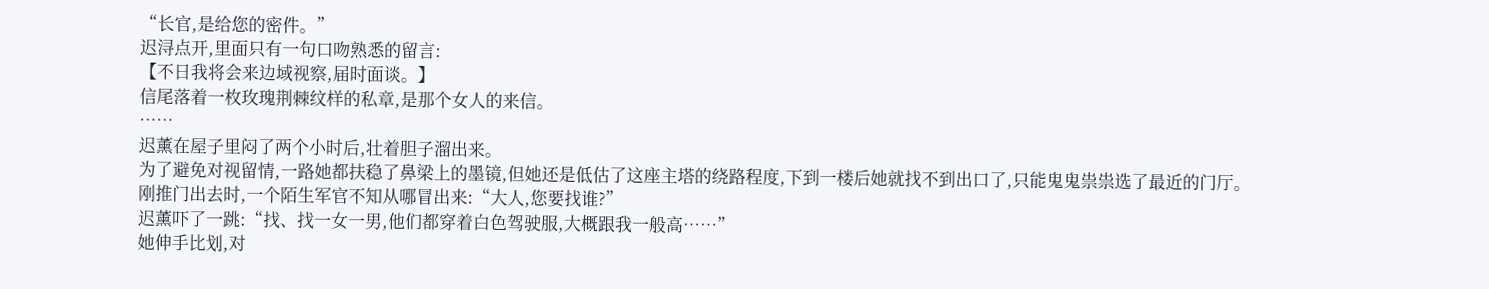“长官,是给您的密件。”
迟浔点开,里面只有一句口吻熟悉的留言:
【不日我将会来边域视察,届时面谈。】
信尾落着一枚玫瑰荆棘纹样的私章,是那个女人的来信。
……
迟薰在屋子里闷了两个小时后,壮着胆子溜出来。
为了避免对视留情,一路她都扶稳了鼻梁上的墨镜,但她还是低估了这座主塔的绕路程度,下到一楼后她就找不到出口了,只能鬼鬼祟祟选了最近的门厅。
刚推门出去时,一个陌生军官不知从哪冒出来:“大人,您要找谁?”
迟薰吓了一跳:“找、找一女一男,他们都穿着白色驾驶服,大概跟我一般高……”
她伸手比划,对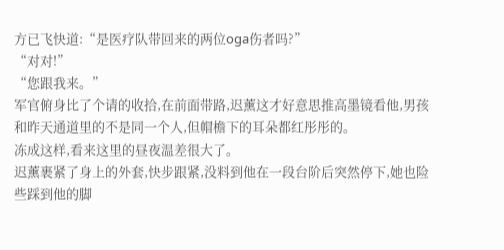方已飞快道:“是医疗队带回来的两位oga伤者吗?”
“对对!”
“您跟我来。”
军官俯身比了个请的收拾,在前面带路,迟薰这才好意思推高墨镜看他,男孩和昨天通道里的不是同一个人,但帽檐下的耳朵都红彤彤的。
冻成这样,看来这里的昼夜温差很大了。
迟薰裹紧了身上的外套,快步跟紧,没料到他在一段台阶后突然停下,她也险些踩到他的脚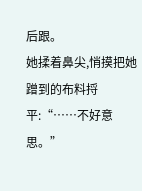后跟。
她揉着鼻尖,悄摸把她蹭到的布料捋平:“……不好意思。”